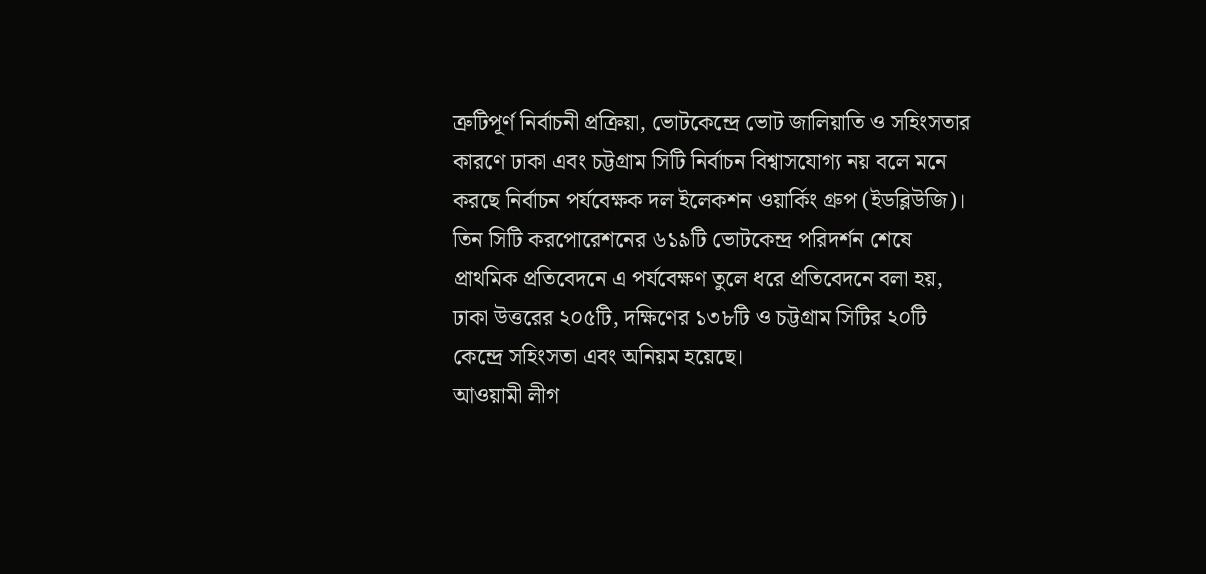ত্রুটিপূর্ণ নির্বাচনী প্রক্রিয়া, ভোটকেন্দ্রে ভোট জালিয়াতি ও সহিংসতার কারণে ঢাকা এবং চট্টগ্রাম সিটি নির্বাচন বিশ্বাসযোগ্য নয় বলে মনে করছে নির্বাচন পর্যবেক্ষক দল ইলেকশন ওয়ার্কিং গ্রুপ (ইডব্লিউজি)।
তিন সিটি করপোরেশনের ৬১৯টি ভোটকেন্দ্র পরিদর্শন শেষে প্রাথমিক প্রতিবেদনে এ পর্যবেক্ষণ তুলে ধরে প্রতিবেদনে বলা হয়, ঢাকা উত্তরের ২০৫টি, দক্ষিণের ১৩৮টি ও চট্টগ্রাম সিটির ২০টি কেন্দ্রে সহিংসতা এবং অনিয়ম হয়েছে।
আওয়ামী লীগ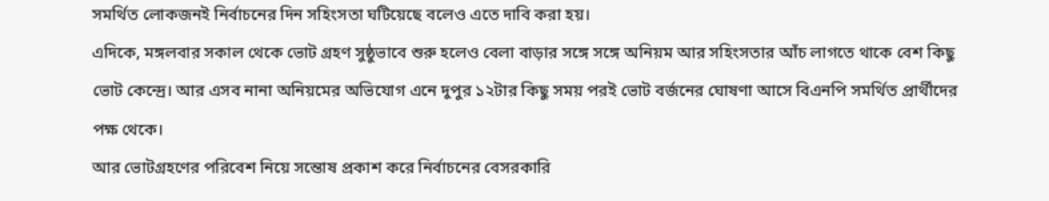সমর্থিত লোকজনই নির্বাচনের দিন সহিংসতা ঘটিয়েছে বলেও এতে দাবি করা হয়।
এদিকে, মঙ্গলবার সকাল থেকে ভোট গ্রহণ সুষ্ঠুভাবে শুরু হলেও বেলা বাড়ার সঙ্গে সঙ্গে অনিয়ম আর সহিংসতার আঁচ লাগতে থাকে বেশ কিছু ভোট কেন্দ্রে। আর এসব নানা অনিয়মের অভিযোগ এনে দুপুর ১২টার কিছু সময় পরই ভোট বর্জনের ঘোষণা আসে বিএনপি সমর্থিত প্রার্থীদের পক্ষ থেকে।
আর ভোটগ্রহণের পরিবেশ নিয়ে সন্তোষ প্রকাশ করে নির্বাচনের বেসরকারি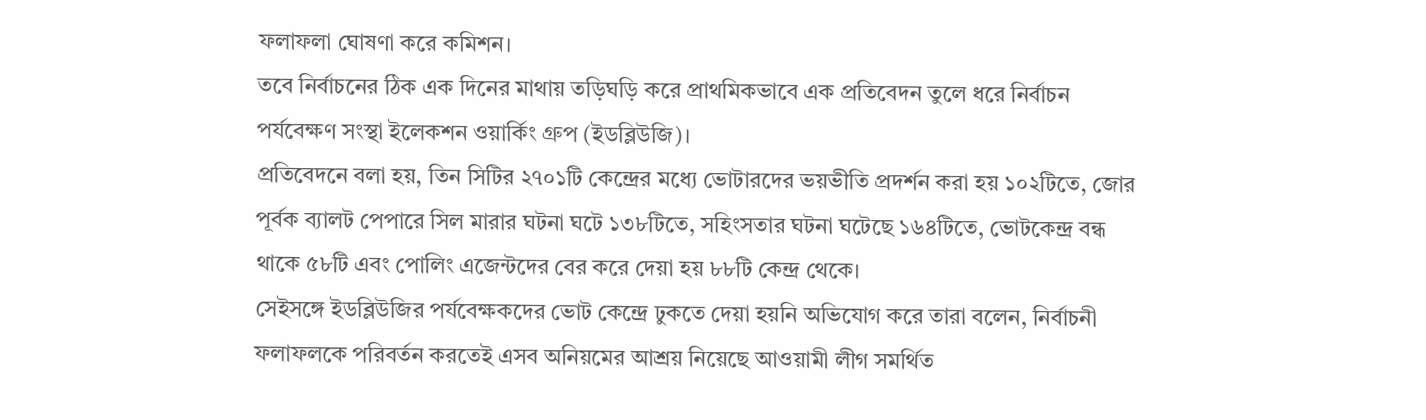ফলাফলা ঘোষণা করে কমিশন।
তবে নির্বাচনের ঠিক এক দিনের মাথায় তড়িঘড়ি করে প্রাথমিকভাবে এক প্রতিবেদন তুলে ধরে নির্বাচন পর্যবেক্ষণ সংস্থা ইলেকশন ওয়ার্কিং গ্রুপ (ইডব্লিউজি)।
প্রতিবেদনে বলা হয়, তিন সিটির ২৭০১টি কেন্দ্রের মধ্যে ভোটারদের ভয়ভীতি প্রদর্শন করা হয় ১০২টিতে, জোর পূর্বক ব্যালট পেপারে সিল মারার ঘটনা ঘটে ১৩৮টিতে, সহিংসতার ঘটনা ঘটেছে ১৬৪টিতে, ভোটকেন্দ্র বন্ধ থাকে ৫৮টি এবং পোলিং এজেন্টদের বের করে দেয়া হয় ৮৮টি কেন্দ্র থেকে।
সেইসঙ্গে ইডব্লিউজির পর্যবেক্ষকদের ভোট কেন্দ্রে ঢুকতে দেয়া হয়নি অভিযোগ করে তারা বলেন, নির্বাচনী ফলাফলকে পরিবর্তন করতেই এসব অনিয়মের আশ্রয় নিয়েছে আওয়ামী লীগ সমর্থিত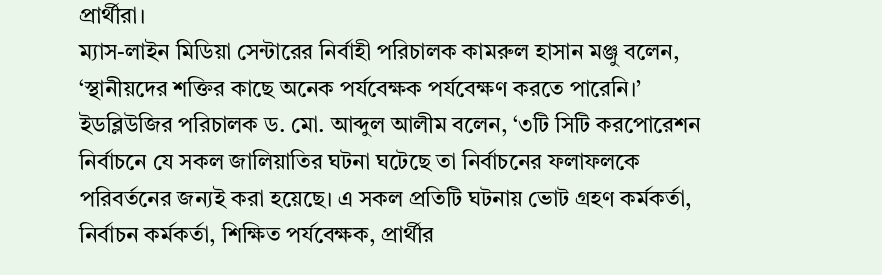প্রার্থীরা।
ম্যাস-লাইন মিডিয়া সেন্টারের নির্বাহী পরিচালক কামরুল হাসান মঞ্জু বলেন, ‘স্থানীয়দের শক্তির কাছে অনেক পর্যবেক্ষক পর্যবেক্ষণ করতে পারেনি।’
ইডব্লিউজির পরিচালক ড. মো. আব্দুল আলীম বলেন, ‘৩টি সিটি করপোরেশন নির্বাচনে যে সকল জালিয়াতির ঘটনা ঘটেছে তা নির্বাচনের ফলাফলকে পরিবর্তনের জন্যই করা হয়েছে। এ সকল প্রতিটি ঘটনায় ভোট গ্রহণ কর্মকর্তা, নির্বাচন কর্মকর্তা, শিক্ষিত পর্যবেক্ষক, প্রার্থীর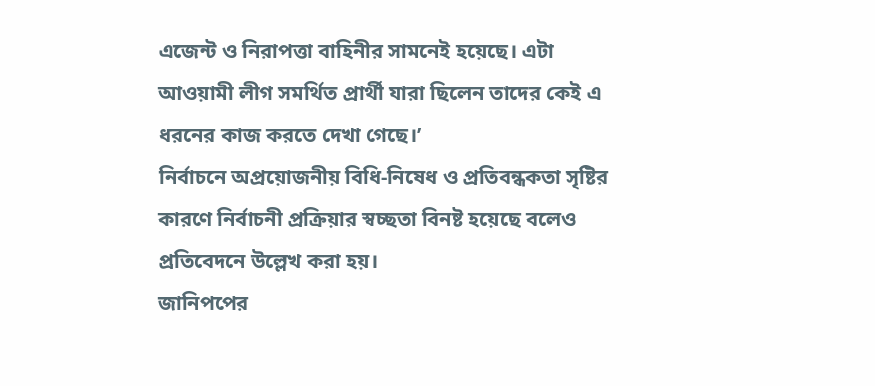এজেন্ট ও নিরাপত্তা বাহিনীর সামনেই হয়েছে। এটা আওয়ামী লীগ সমর্থিত প্রার্থী যারা ছিলেন তাদের কেই এ ধরনের কাজ করতে দেখা গেছে।’
নির্বাচনে অপ্রয়োজনীয় বিধি-নিষেধ ও প্রতিবন্ধকতা সৃষ্টির কারণে নির্বাচনী প্রক্রিয়ার স্বচ্ছতা বিনষ্ট হয়েছে বলেও প্রতিবেদনে উল্লেখ করা হয়।
জানিপপের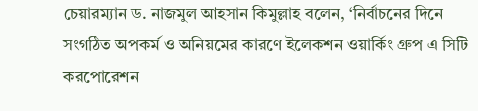চেয়ারম্যান ড. নাজমুল আহসান কিমুল্লাহ বলেন, ‘নির্বাচনের দিনে সংগঠিত অপকর্ম ও অনিয়মের কারণে ইলেকশন ওয়ার্কিং গ্রুপ এ সিটি করপোরেশন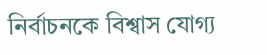নির্বাচনকে বিশ্বাস যোগ্য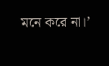মনে করে না।’